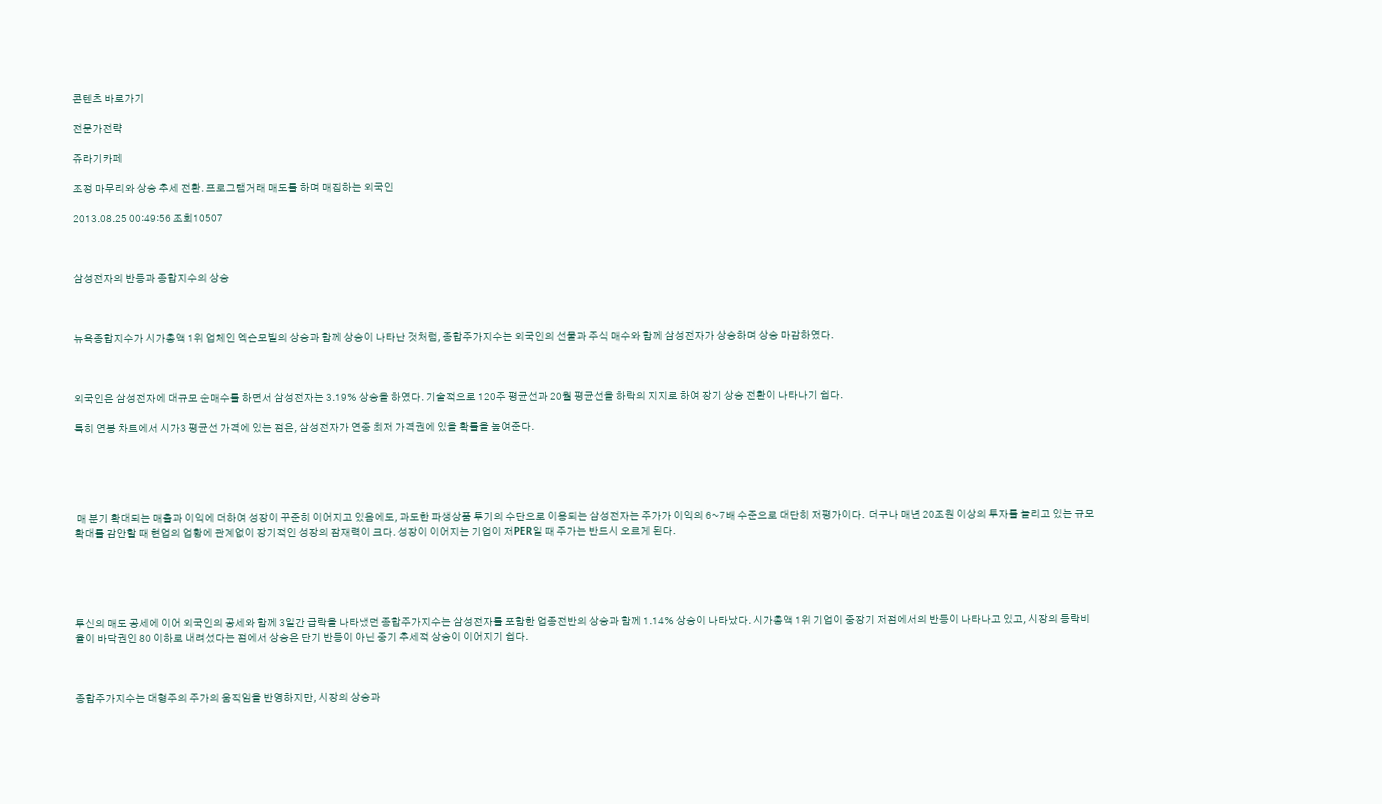콘텐츠 바로가기

전문가전략

쥬라기카페

조정 마무리와 상승 추세 전환. 프로그램거래 매도를 하며 매집하는 외국인

2013.08.25 00:49:56 조회10507



삼성전자의 반등과 종합지수의 상승



뉴욕종합지수가 시가총액 1위 업체인 엑슨모빌의 상승과 함께 상승이 나타난 것처럼, 종합주가지수는 외국인의 선물과 주식 매수와 함께 삼성전자가 상승하며 상승 마감하였다.



외국인은 삼성전자에 대규모 순매수를 하면서 삼성전자는 3.19% 상승을 하였다. 기술적으로 120주 평균선과 20월 평균선을 하락의 지지로 하여 장기 상승 전환이 나타나기 쉽다.

특히 연봉 차트에서 시가3 평균선 가격에 있는 점은, 삼성전자가 연중 최저 가격권에 있을 확률을 높여준다.





 매 분기 확대되는 매출과 이익에 더하여 성장이 꾸준히 이어지고 있음에도, 과도한 파생상품 투기의 수단으로 이용되는 삼성전자는 주가가 이익의 6~7배 수준으로 대단히 저평가이다.  더구나 매년 20조원 이상의 투자를 늘리고 있는 규모 확대를 감안할 때 현업의 업황에 관계없이 장기적인 성장의 잠재력이 크다. 성장이 이어지는 기업이 저PER일 때 주가는 반드시 오르게 된다.





투신의 매도 공세에 이어 외국인의 공세와 함께 3일간 급락을 나타냈던 종합주가지수는 삼성전자를 포함한 업종전반의 상승과 함께 1.14% 상승이 나타났다. 시가총액 1위 기업이 중장기 저점에서의 반등이 나타나고 있고, 시장의 등락비율이 바닥권인 80 이하로 내려섰다는 점에서 상승은 단기 반등이 아닌 중기 추세적 상승이 이어지기 쉽다.



종합주가지수는 대형주의 주가의 움직임을 반영하지만, 시장의 상승과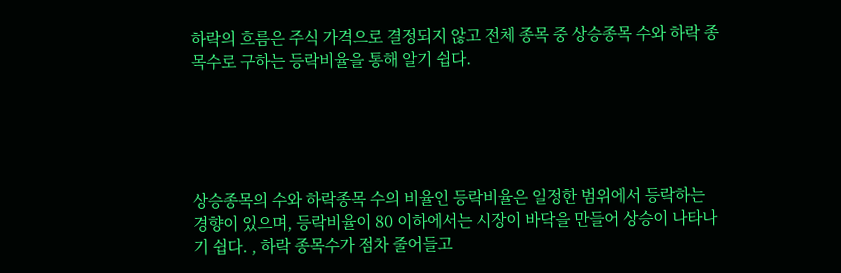하락의 흐름은 주식 가격으로 결정되지 않고 전체 종목 중 상승종목 수와 하락 종목수로 구하는 등락비율을 통해 알기 쉽다.





상승종목의 수와 하락종목 수의 비율인 등락비율은 일정한 범위에서 등락하는 경향이 있으며, 등락비율이 80 이하에서는 시장이 바닥을 만들어 상승이 나타나기 쉽다. , 하락 종목수가 점차 줄어들고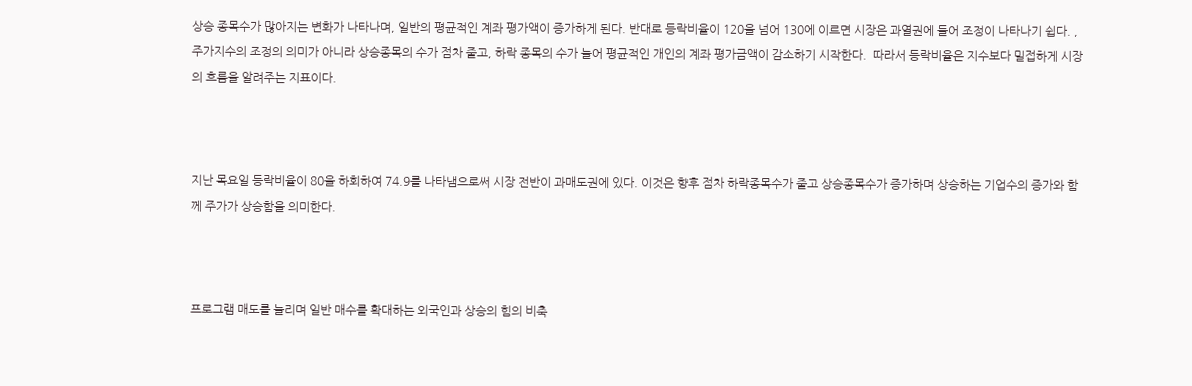상승 종목수가 많아지는 변화가 나타나며, 일반의 평균적인 계좌 평가액이 증가하게 된다. 반대로 등락비율이 120을 넘어 130에 이르면 시장은 과열권에 들어 조정이 나타나기 쉽다. , 주가지수의 조정의 의미가 아니라 상승종목의 수가 점차 줄고, 하락 종목의 수가 늘어 평균적인 개인의 계좌 평가금액이 감소하기 시작한다.  따라서 등락비율은 지수보다 밀접하게 시장의 흐름을 알려주는 지표이다.



지난 목요일 등락비율이 80을 하회하여 74.9를 나타냄으로써 시장 전반이 과매도권에 있다. 이것은 향후 점차 하락종목수가 줄고 상승종목수가 증가하며 상승하는 기업수의 증가와 함께 주가가 상승함을 의미한다.



프로그램 매도를 늘리며 일반 매수를 확대하는 외국인과 상승의 힘의 비축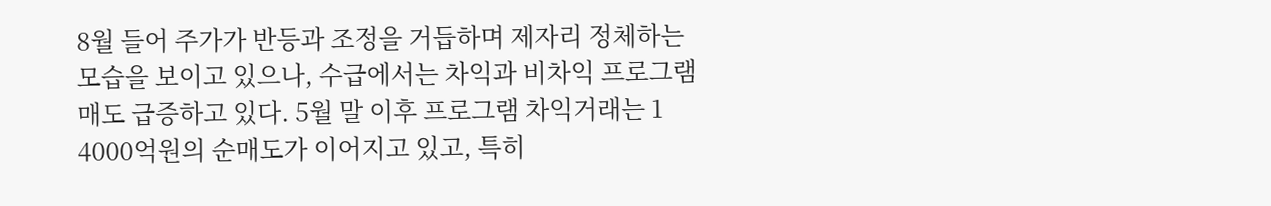8월 들어 주가가 반등과 조정을 거듭하며 제자리 정체하는 모습을 보이고 있으나, 수급에서는 차익과 비차익 프로그램 매도 급증하고 있다. 5월 말 이후 프로그램 차익거래는 1 4000억원의 순매도가 이어지고 있고, 특히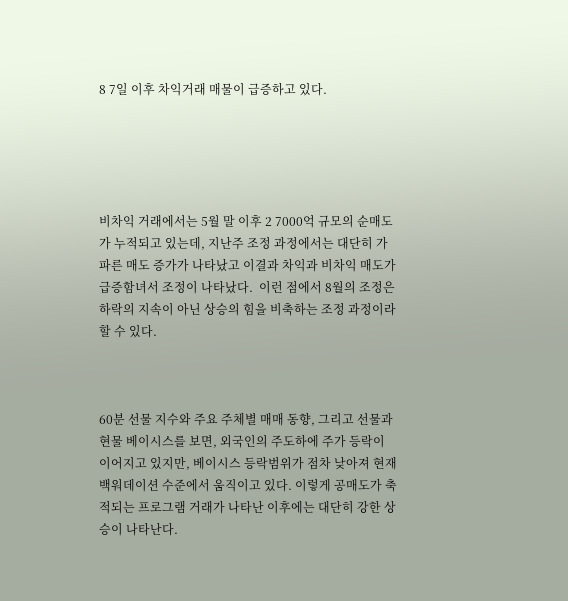8 7일 이후 차익거래 매물이 급증하고 있다.





비차익 거래에서는 5월 말 이후 2 7000억 규모의 순매도가 누적되고 있는데, 지난주 조정 과정에서는 대단히 가파른 매도 증가가 나타났고 이결과 차익과 비차익 매도가 급증함녀서 조정이 나타났다.  이런 점에서 8월의 조정은 하락의 지속이 아닌 상승의 힘을 비축하는 조정 과정이라 할 수 있다.



60분 선물 지수와 주요 주체별 매매 동향, 그리고 선물과 현물 베이시스를 보면, 외국인의 주도하에 주가 등락이 이어지고 있지만, 베이시스 등락범위가 점차 낮아져 현재 백워데이션 수준에서 움직이고 있다. 이렇게 공매도가 축적되는 프로그램 거래가 나타난 이후에는 대단히 강한 상승이 나타난다.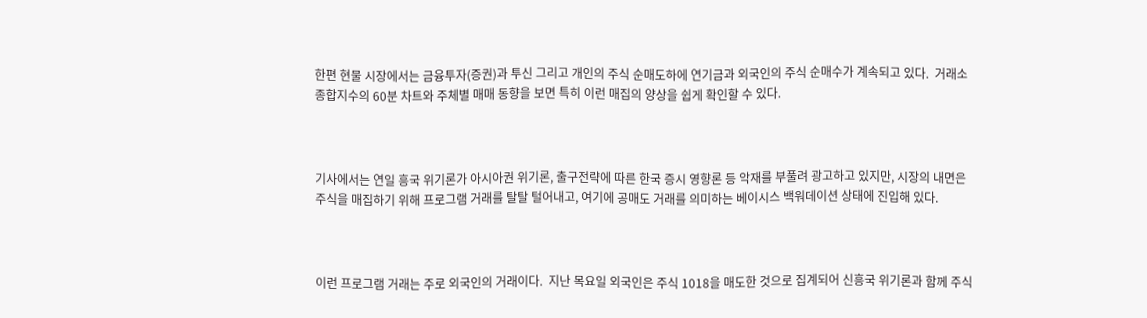한편 현물 시장에서는 금융투자(증권)과 투신 그리고 개인의 주식 순매도하에 연기금과 외국인의 주식 순매수가 계속되고 있다.  거래소 종합지수의 60분 차트와 주체별 매매 동향을 보면 특히 이런 매집의 양상을 쉽게 확인할 수 있다.



기사에서는 연일 흥국 위기론가 아시아권 위기론, 출구전략에 따른 한국 증시 영향론 등 악재를 부풀려 광고하고 있지만, 시장의 내면은 주식을 매집하기 위해 프로그램 거래를 탈탈 털어내고, 여기에 공매도 거래를 의미하는 베이시스 백워데이션 상태에 진입해 있다.



이런 프로그램 거래는 주로 외국인의 거래이다.  지난 목요일 외국인은 주식 1018을 매도한 것으로 집계되어 신흥국 위기론과 함께 주식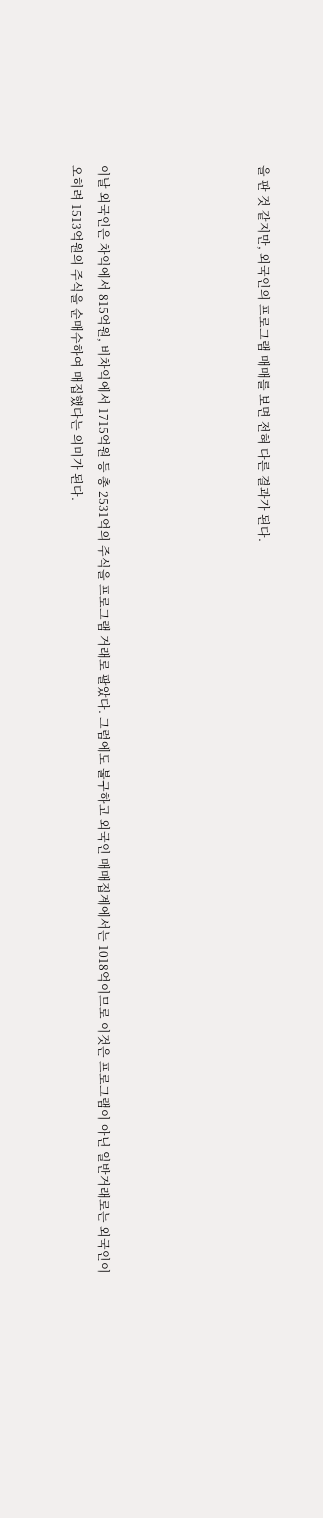을 판 것 같지만, 외국인의 프로그램 매매를 보면 전혀 다른 결과가 된다.





이날 외국인은 차익에서 815억원, 비차익에서 1715억원 등 총 2531억의 주식을 프로그램 거래로 팔았다. 그럼에도 불구하고 외국인 매매집계에서는 1018억이므로 이것은 프로그램이 아닌 일반거래로는 외국인이 오히려 1513억원의 주식을 순매수하여 매집했다는 의미가 된다.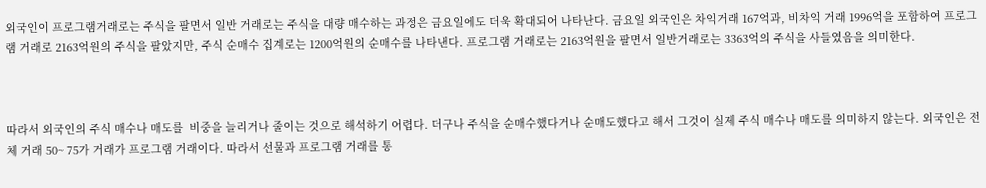외국인이 프로그램거래로는 주식을 팔면서 일반 거래로는 주식을 대량 매수하는 과정은 금요일에도 더욱 확대되어 나타난다. 금요일 외국인은 차익거래 167억과, 비차익 거래 1996억을 포함하여 프로그램 거래로 2163억원의 주식을 팔았지만, 주식 순매수 집계로는 1200억원의 순매수를 나타낸다. 프로그램 거래로는 2163억원을 팔면서 일반거래로는 3363억의 주식을 사들였음을 의미한다.



따라서 외국인의 주식 매수나 매도를  비중을 늘리거나 줄이는 것으로 해석하기 어렵다. 더구나 주식을 순매수했다거나 순매도했다고 해서 그것이 실제 주식 매수나 매도를 의미하지 않는다. 외국인은 전체 거래 50~ 75가 거래가 프로그램 거래이다. 따라서 선물과 프로그램 거래를 통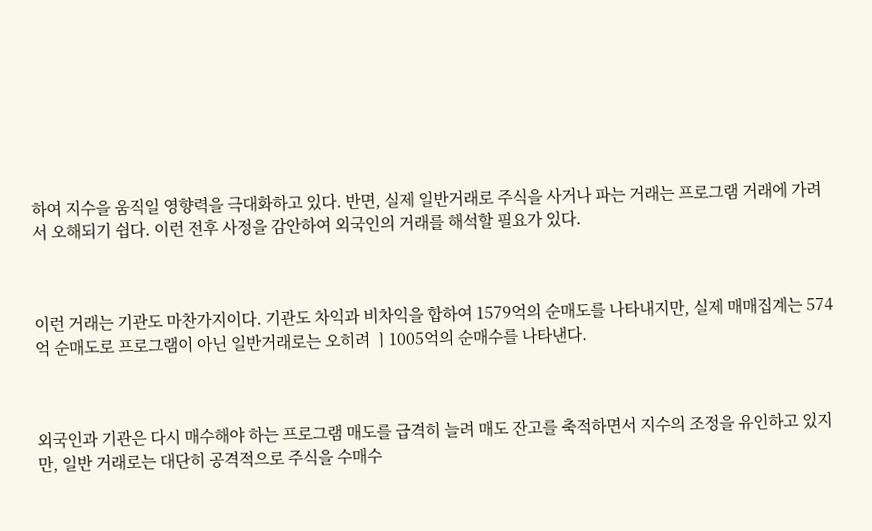하여 지수을 움직일 영향력을 극대화하고 있다. 반면, 실제 일반거래로 주식을 사거나 파는 거래는 프로그램 거래에 가려서 오해되기 쉽다. 이런 전후 사정을 감안하여 외국인의 거래를 해석할 필요가 있다.



이런 거래는 기관도 마찬가지이다. 기관도 차익과 비차익을 합하여 1579억의 순매도를 나타내지만, 실제 매매집계는 574억 순매도로 프로그램이 아닌 일반거래로는 오히려 ㅣ1005억의 순매수를 나타낸다.



외국인과 기관은 다시 매수해야 하는 프로그램 매도를 급격히 늘려 매도 잔고를 축적하면서 지수의 조정을 유인하고 있지만, 일반 거래로는 대단히 공격적으로 주식을 수매수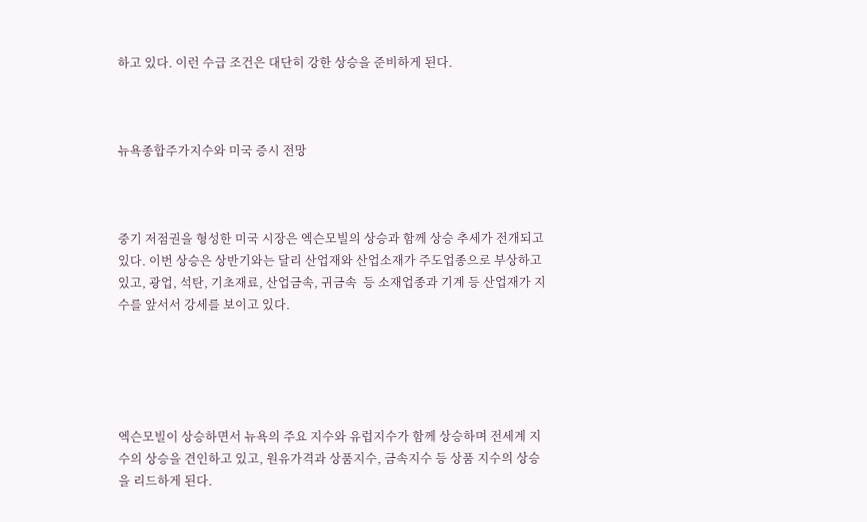하고 있다. 이런 수급 조건은 대단히 강한 상승을 준비하게 된다.



뉴욕종합주가지수와 미국 증시 전망



중기 저점권을 형성한 미국 시장은 엑슨모빌의 상승과 함께 상승 추세가 전개되고 있다. 이번 상승은 상반기와는 달리 산업재와 산업소재가 주도업종으로 부상하고 있고, 광업, 석탄, 기초재료, 산업금속, 귀금속  등 소재업종과 기계 등 산업재가 지수를 앞서서 강세를 보이고 있다.





엑슨모빌이 상승하면서 뉴욕의 주요 지수와 유럽지수가 함께 상승하며 전세계 지수의 상승을 견인하고 있고, 원유가격과 상품지수, 금속지수 등 상품 지수의 상승을 리드하게 된다.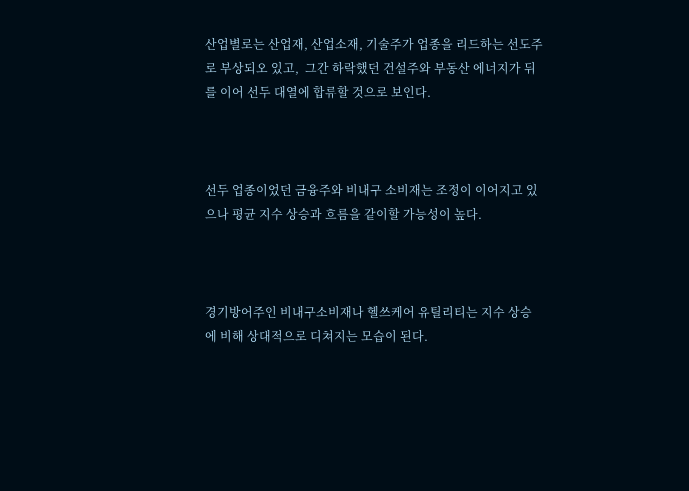산업별로는 산업재, 산업소재, 기술주가 업종을 리드하는 선도주로 부상되오 있고,  그간 하락했던 건설주와 부동산 에너지가 뒤를 이어 선두 대열에 합류할 것으로 보인다.



선두 업종이었던 금융주와 비내구 소비재는 조정이 이어지고 있으나 평균 지수 상승과 흐름을 같이할 가능성이 높다.



경기방어주인 비내구소비재나 헬쓰케어 유틸리티는 지수 상승에 비해 상대적으로 디쳐지는 모습이 된다.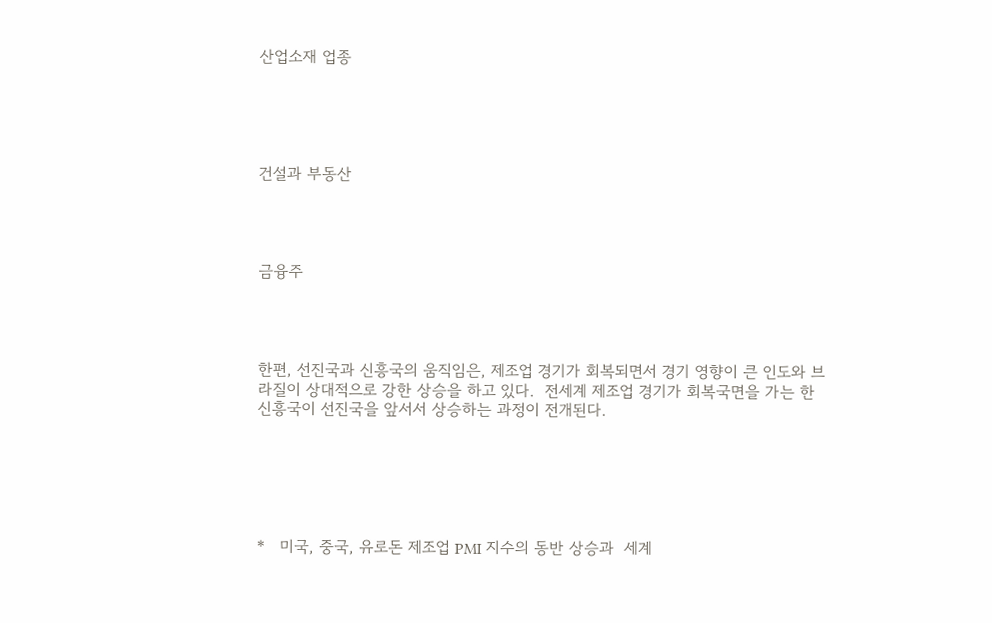산업소재 업종





건설과 부동산




금융주




한편, 선진국과 신흥국의 움직임은, 제조업 경기가 회복되면서 경기 영향이 큰 인도와 브라질이 상대적으로 강한 상승을 하고 있다.  전세계 제조업 경기가 회복국면을 가는 한 신흥국이 선진국을 앞서서 상승하는 과정이 전개된다.






*   미국, 중국, 유로돈 제조업 PMI 지수의 동반 상승과  세계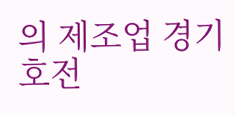의 제조업 경기 호전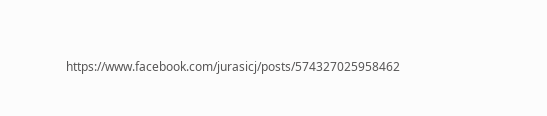https://www.facebook.com/jurasicj/posts/574327025958462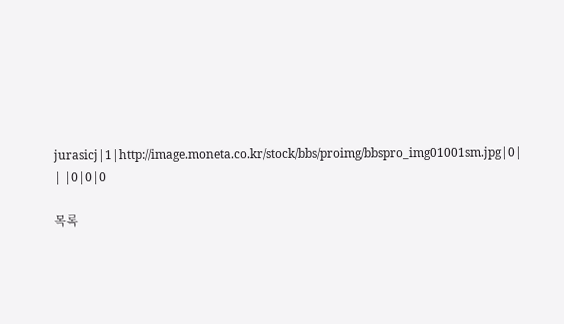jurasicj|1|http://image.moneta.co.kr/stock/bbs/proimg/bbspro_img01001sm.jpg|0| | |0|0|0

목록